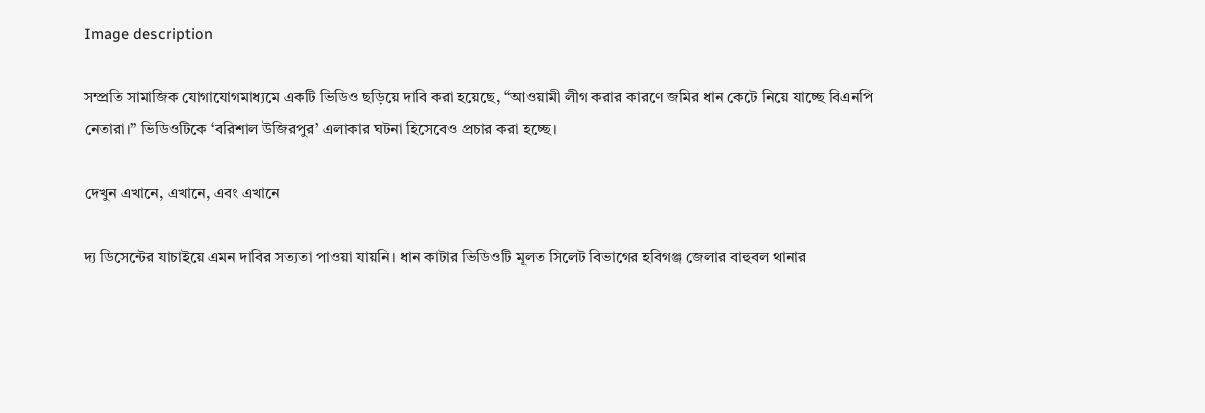Image description

সম্প্রতি সামাজিক যোগাযোগমাধ্যমে একটি ভিডিও ছড়িয়ে দাবি করা হয়েছে, “আওয়ামী লীগ করার কারণে জমির ধান কেটে নিয়ে যাচ্ছে বিএনপি নেতারা।” ভিডিওটিকে ‘বরিশাল উজিরপুর’ এলাকার ঘটনা হিসেবেও প্রচার করা হচ্ছে।

দেখুন এখানে, এখানে, এবং এখানে

দ্য ডিসেন্টের যাচাইয়ে এমন দাবির সত্যতা পাওয়া যায়নি। ধান কাটার ভিডিওটি মূলত সিলেট বিভাগের হবিগঞ্জ জেলার বাহুবল থানার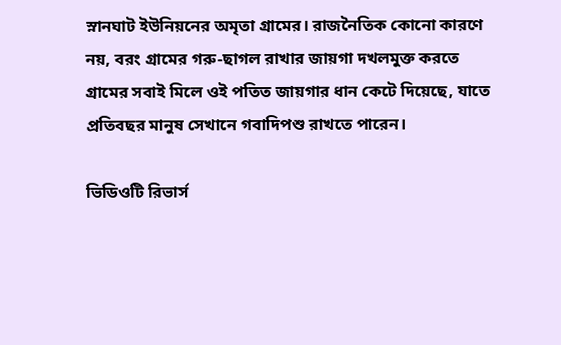স্নানঘাট ইউনিয়নের অমৃতা গ্রামের। রাজনৈতিক কোনো কারণে নয়, বরং গ্রামের গরু-ছাগল রাখার জায়গা দখলমুক্ত করতে গ্রামের সবাই মিলে ওই পতিত জায়গার ধান কেটে দিয়েছে, যাতে প্রতিবছর মানুষ সেখানে গবাদিপশু রাখতে পারেন।

ভিডিওটি রিভার্স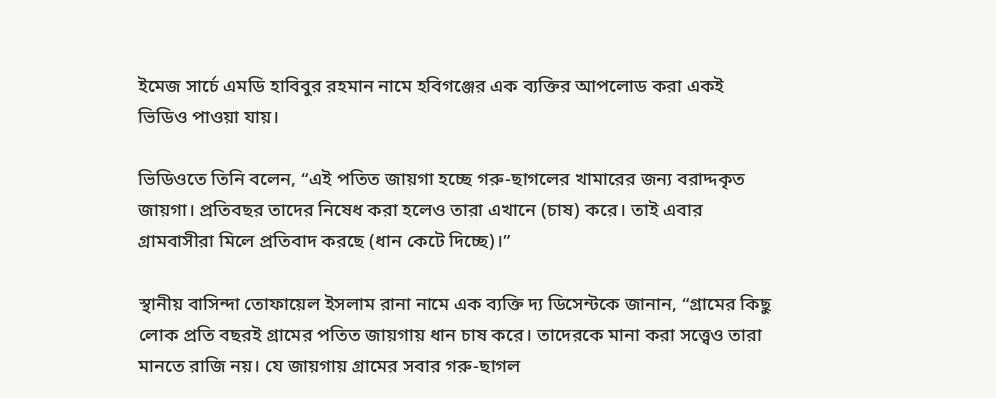ইমেজ সার্চে এমডি হাবিবুর রহমান নামে হবিগঞ্জের এক ব্যক্তির আপলোড করা একই ভিডিও পাওয়া যায়।

ভিডিওতে তিনি বলেন, “এই পতিত জায়গা হচ্ছে গরু-ছাগলের খামারের জন্য বরাদ্দকৃত জায়গা। প্রতিবছর তাদের নিষেধ করা হলেও তারা এখানে (চাষ) করে। তাই এবার গ্রামবাসীরা মিলে প্রতিবাদ করছে (ধান কেটে দিচ্ছে)।”

স্থানীয় বাসিন্দা তোফায়েল ইসলাম রানা নামে এক ব্যক্তি দ্য ডিসেন্টকে জানান, “গ্রামের কিছু লোক প্রতি বছরই গ্রামের পতিত জায়গায় ধান চাষ করে। তাদেরকে মানা করা সত্ত্বেও তারা মানতে রাজি নয়। যে জায়গায় গ্রামের সবার গরু-ছাগল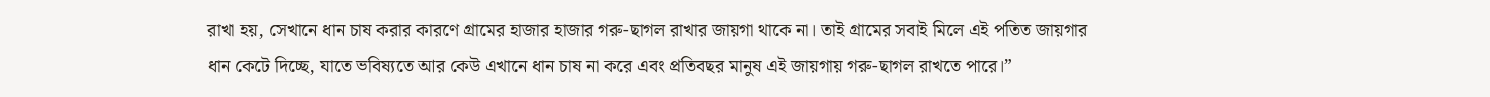রাখা হয়, সেখানে ধান চাষ করার কারণে গ্রামের হাজার হাজার গরু-ছাগল রাখার জায়গা থাকে না। তাই গ্রামের সবাই মিলে এই পতিত জায়গার ধান কেটে দিচ্ছে, যাতে ভবিষ্যতে আর কেউ এখানে ধান চাষ না করে এবং প্রতিবছর মানুষ এই জায়গায় গরু-ছাগল রাখতে পারে।”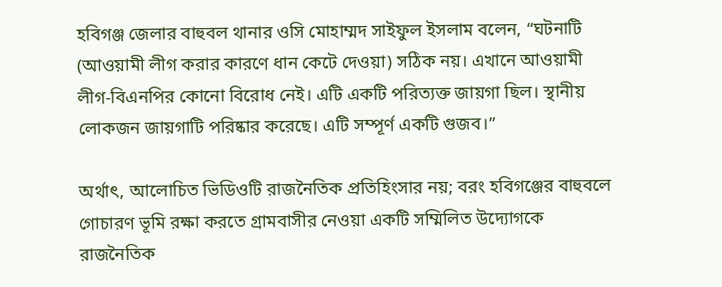হবিগঞ্জ জেলার বাহুবল থানার ওসি মোহাম্মদ সাইফুল ইসলাম বলেন, “ঘটনাটি (আওয়ামী লীগ করার কারণে ধান কেটে দেওয়া) সঠিক নয়। এখানে আওয়ামী লীগ-বিএনপির কোনো বিরোধ নেই। এটি একটি পরিত্যক্ত জায়গা ছিল। স্থানীয় লোকজন জায়গাটি পরিষ্কার করেছে। এটি সম্পূর্ণ একটি গুজব।”

অর্থাৎ, আলোচিত ভিডিওটি রাজনৈতিক প্রতিহিংসার নয়; বরং হবিগঞ্জের বাহুবলে গোচারণ ভূমি রক্ষা করতে গ্রামবাসীর নেওয়া একটি সম্মিলিত উদ্যোগকে রাজনৈতিক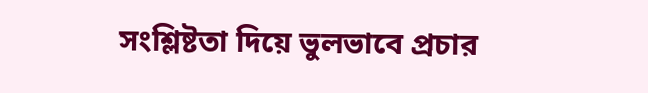সংশ্লিষ্টতা দিয়ে ভুলভাবে প্রচার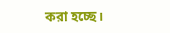করা হচ্ছে।